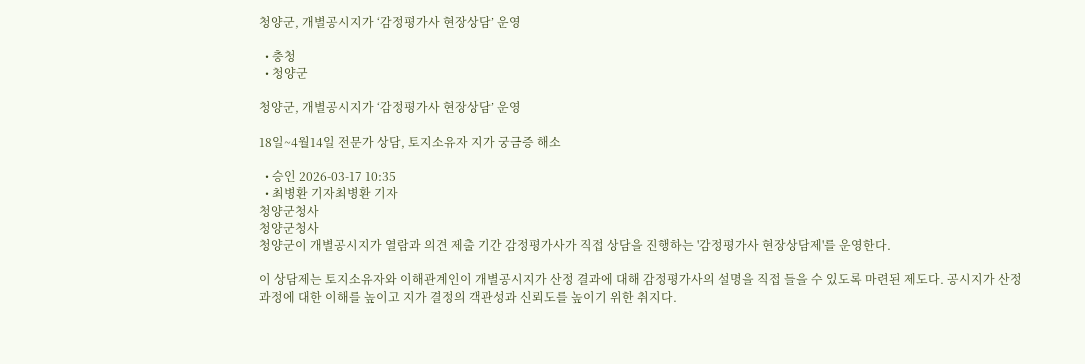청양군, 개별공시지가 ‘감정평가사 현장상담’ 운영

  • 충청
  • 청양군

청양군, 개별공시지가 ‘감정평가사 현장상담’ 운영

18일~4월14일 전문가 상담, 토지소유자 지가 궁금증 해소

  • 승인 2026-03-17 10:35
  • 최병환 기자최병환 기자
청양군청사
청양군청사
청양군이 개별공시지가 열람과 의견 제출 기간 감정평가사가 직접 상담을 진행하는 '감정평가사 현장상담제'를 운영한다.

이 상담제는 토지소유자와 이해관계인이 개별공시지가 산정 결과에 대해 감정평가사의 설명을 직접 들을 수 있도록 마련된 제도다. 공시지가 산정 과정에 대한 이해를 높이고 지가 결정의 객관성과 신뢰도를 높이기 위한 취지다.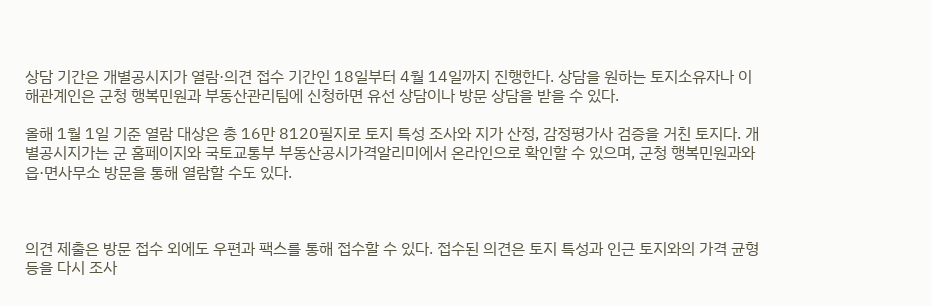상담 기간은 개별공시지가 열람·의견 접수 기간인 18일부터 4월 14일까지 진행한다. 상담을 원하는 토지소유자나 이해관계인은 군청 행복민원과 부동산관리팀에 신청하면 유선 상담이나 방문 상담을 받을 수 있다.

올해 1월 1일 기준 열람 대상은 총 16만 8120필지로 토지 특성 조사와 지가 산정, 감정평가사 검증을 거친 토지다. 개별공시지가는 군 홈페이지와 국토교통부 부동산공시가격알리미에서 온라인으로 확인할 수 있으며, 군청 행복민원과와 읍·면사무소 방문을 통해 열람할 수도 있다.



의견 제출은 방문 접수 외에도 우편과 팩스를 통해 접수할 수 있다. 접수된 의견은 토지 특성과 인근 토지와의 가격 균형 등을 다시 조사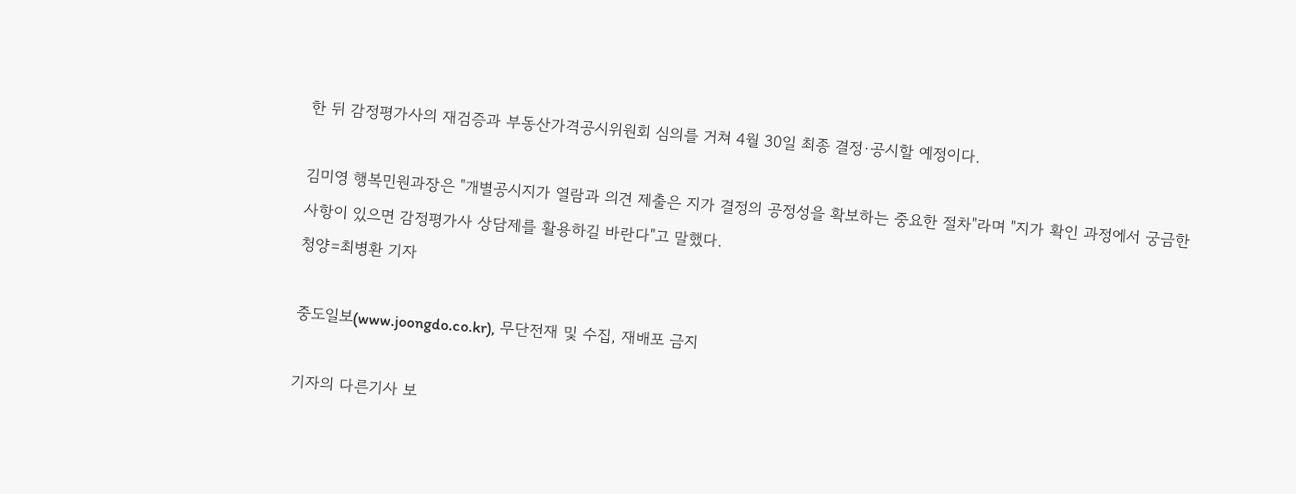한 뒤 감정평가사의 재검증과 부동산가격공시위원회 심의를 거쳐 4월 30일 최종 결정·공시할 예정이다.

김미영 행복민원과장은 "개별공시지가 열람과 의견 제출은 지가 결정의 공정성을 확보하는 중요한 절차"라며 "지가 확인 과정에서 궁금한 사항이 있으면 감정평가사 상담제를 활용하길 바란다"고 말했다.
청양=최병환 기자

중도일보(www.joongdo.co.kr), 무단전재 및 수집, 재배포 금지

기자의 다른기사 보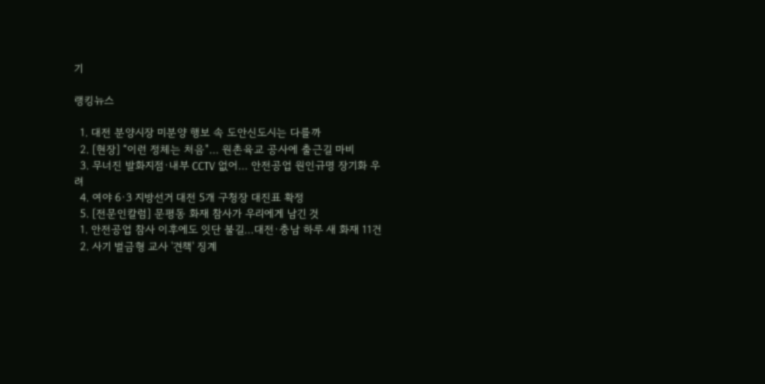기

랭킹뉴스

  1. 대전 분양시장 미분양 행보 속 도안신도시는 다를까
  2. [현장] “이런 정체는 처음"… 원촌육교 공사에 출근길 마비
  3. 무너진 발화지점·내부 CCTV 없어… 안전공업 원인규명 장기화 우려
  4. 여야 6·3 지방선거 대전 5개 구청장 대진표 확정
  5. [전문인칼럼] 문평동 화재 참사가 우리에게 남긴 것
  1. 안전공업 참사 이후에도 잇단 불길…대전·충남 하루 새 화재 11건
  2. 사기 벌금형 교사 '견책' 징계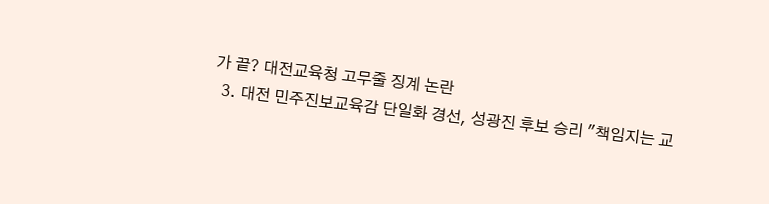가 끝? 대전교육청 고무줄 징계 논란
  3. 대전 민주진보교육감 단일화 경선, 성광진 후보 승리 "책임지는 교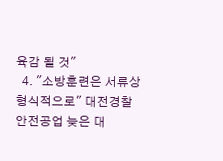육감 될 것"
  4. "소방훈련은 서류상 형식적으로" 대전경찰 안전공업 늦은 대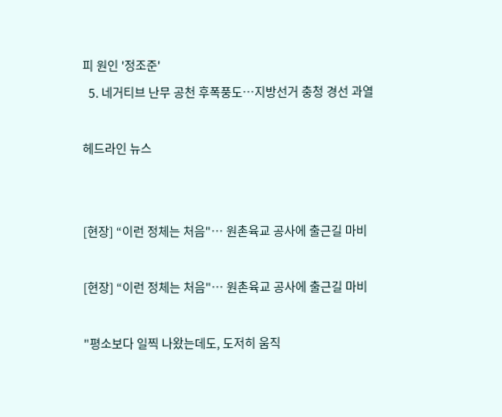피 원인 '정조준'
  5. 네거티브 난무 공천 후폭풍도…지방선거 충청 경선 과열

헤드라인 뉴스


[현장] “이런 정체는 처음"… 원촌육교 공사에 출근길 마비

[현장] “이런 정체는 처음"… 원촌육교 공사에 출근길 마비

"평소보다 일찍 나왔는데도, 도저히 움직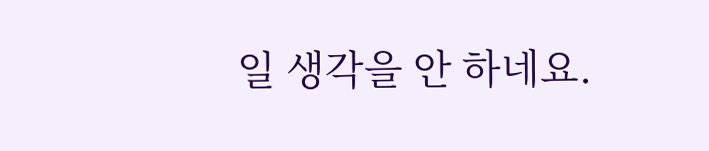일 생각을 안 하네요.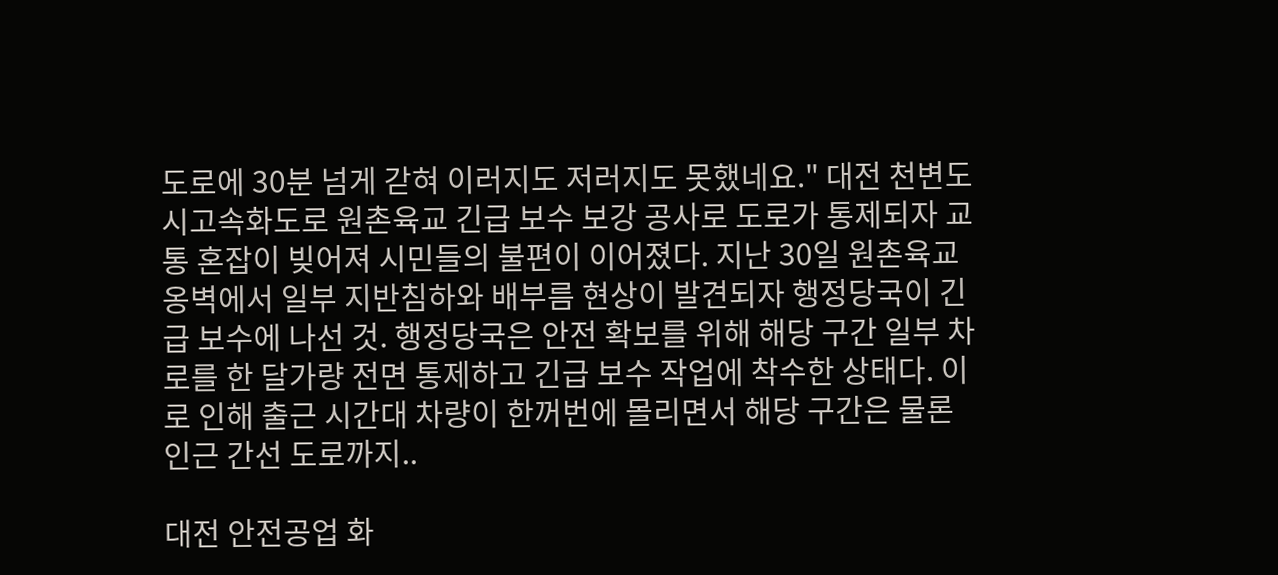도로에 30분 넘게 갇혀 이러지도 저러지도 못했네요." 대전 천변도시고속화도로 원촌육교 긴급 보수 보강 공사로 도로가 통제되자 교통 혼잡이 빚어져 시민들의 불편이 이어졌다. 지난 30일 원촌육교 옹벽에서 일부 지반침하와 배부름 현상이 발견되자 행정당국이 긴급 보수에 나선 것. 행정당국은 안전 확보를 위해 해당 구간 일부 차로를 한 달가량 전면 통제하고 긴급 보수 작업에 착수한 상태다. 이로 인해 출근 시간대 차량이 한꺼번에 몰리면서 해당 구간은 물론 인근 간선 도로까지..

대전 안전공업 화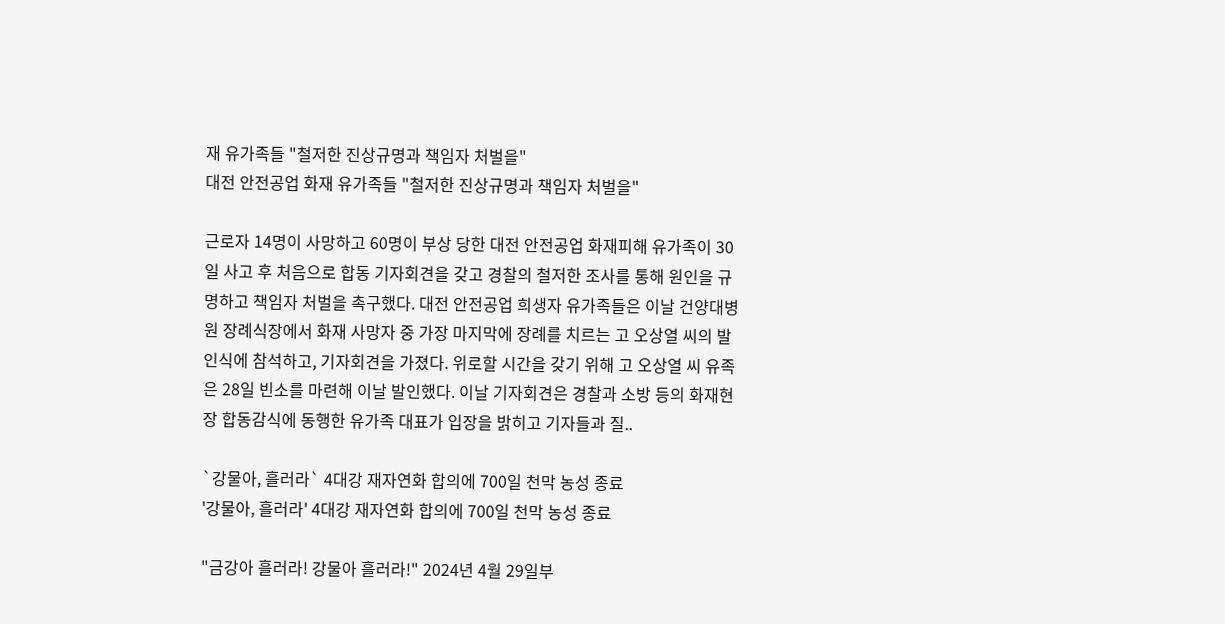재 유가족들 "철저한 진상규명과 책임자 처벌을"
대전 안전공업 화재 유가족들 "철저한 진상규명과 책임자 처벌을"

근로자 14명이 사망하고 60명이 부상 당한 대전 안전공업 화재피해 유가족이 30일 사고 후 처음으로 합동 기자회견을 갖고 경찰의 철저한 조사를 통해 원인을 규명하고 책임자 처벌을 촉구했다. 대전 안전공업 희생자 유가족들은 이날 건양대병원 장례식장에서 화재 사망자 중 가장 마지막에 장례를 치르는 고 오상열 씨의 발인식에 참석하고, 기자회견을 가졌다. 위로할 시간을 갖기 위해 고 오상열 씨 유족은 28일 빈소를 마련해 이날 발인했다. 이날 기자회견은 경찰과 소방 등의 화재현장 합동감식에 동행한 유가족 대표가 입장을 밝히고 기자들과 질..

`강물아, 흘러라` 4대강 재자연화 합의에 700일 천막 농성 종료
'강물아, 흘러라' 4대강 재자연화 합의에 700일 천막 농성 종료

"금강아 흘러라! 강물아 흘러라!" 2024년 4월 29일부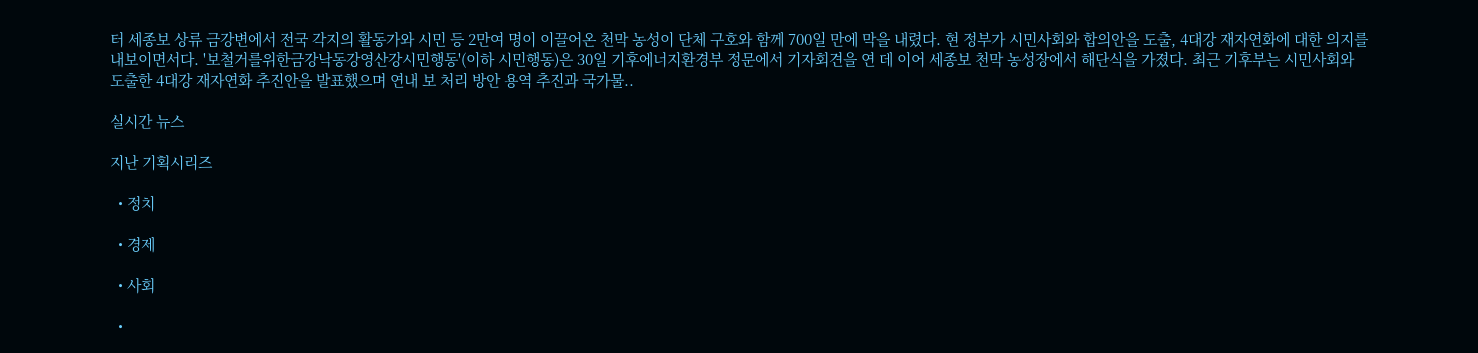터 세종보 상류 금강변에서 전국 각지의 활동가와 시민 등 2만여 명이 이끌어온 천막 농성이 단체 구호와 함께 700일 만에 막을 내렸다. 현 정부가 시민사회와 합의안을 도출, 4대강 재자연화에 대한 의지를 내보이면서다. '보철거를위한금강낙동강영산강시민행동'(이하 시민행동)은 30일 기후에너지환경부 정문에서 기자회견을 연 데 이어 세종보 천막 농성장에서 해단식을 가졌다. 최근 기후부는 시민사회와 도출한 4대강 재자연화 추진안을 발표했으며 연내 보 처리 방안 용역 추진과 국가물..

실시간 뉴스

지난 기획시리즈

  • 정치

  • 경제

  • 사회

  •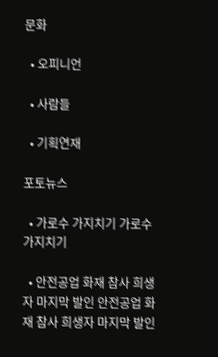문화

  • 오피니언

  • 사람들

  • 기획연재

포토뉴스

  • 가로수 가지치기 가로수 가지치기

  • 안전공업 화재 참사 희생자 마지막 발인 안전공업 화재 참사 희생자 마지막 발인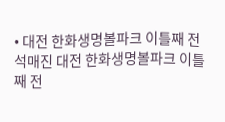• 대전 한화생명볼파크 이틀째 전석매진 대전 한화생명볼파크 이틀째 전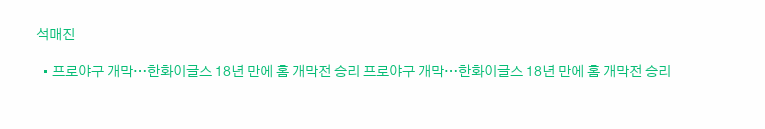석매진

  • 프로야구 개막…한화이글스 18년 만에 홈 개막전 승리 프로야구 개막…한화이글스 18년 만에 홈 개막전 승리